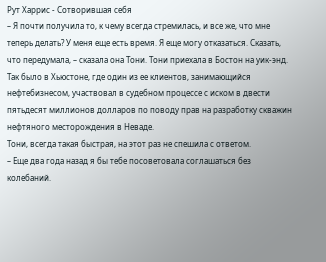Рут Харрис - Сотворившая себя
– Я почти получила то, к чему всегда стремилась, и все же, что мне теперь делать? У меня еще есть время. Я еще могу отказаться. Сказать, что передумала, – сказала она Тони. Тони приехала в Бостон на уик-энд. Так было в Хьюстоне, где один из ее клиентов, занимающийся нефтебизнесом, участвовал в судебном процессе с иском в двести пятьдесят миллионов долларов по поводу прав на разработку скважин нефтяного месторождения в Неваде.
Тони, всегда такая быстрая, на этот раз не спешила с ответом.
– Еще два года назад я бы тебе посоветовала соглашаться без колебаний.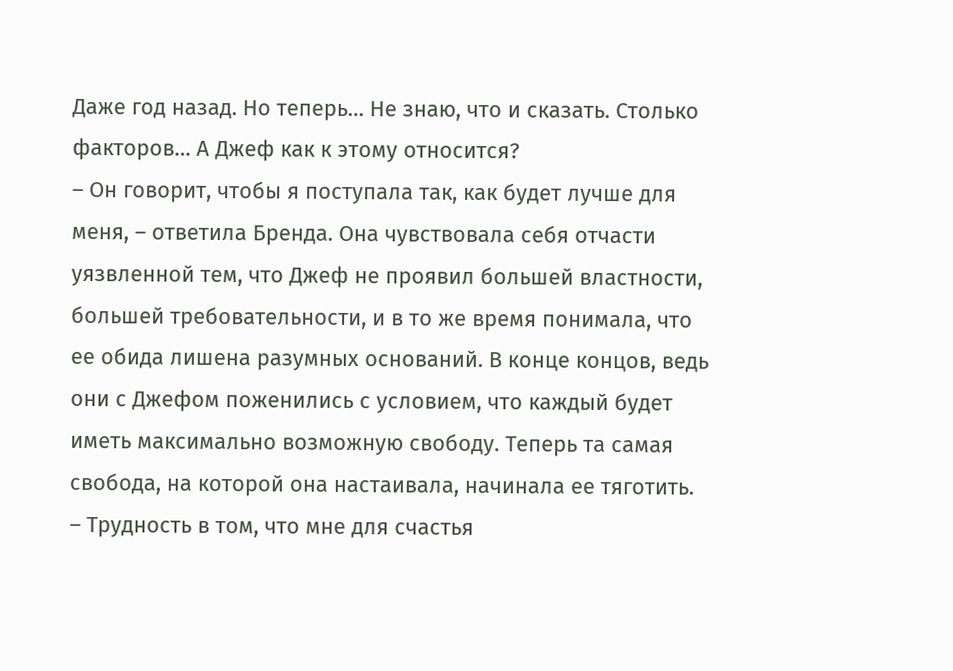Даже год назад. Но теперь… Не знаю, что и сказать. Столько факторов… А Джеф как к этому относится?
– Он говорит, чтобы я поступала так, как будет лучше для меня, – ответила Бренда. Она чувствовала себя отчасти уязвленной тем, что Джеф не проявил большей властности, большей требовательности, и в то же время понимала, что ее обида лишена разумных оснований. В конце концов, ведь они с Джефом поженились с условием, что каждый будет иметь максимально возможную свободу. Теперь та самая свобода, на которой она настаивала, начинала ее тяготить. – Трудность в том, что мне для счастья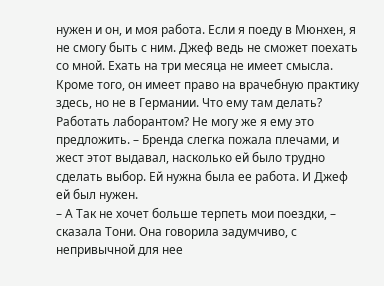нужен и он, и моя работа. Если я поеду в Мюнхен, я не смогу быть с ним. Джеф ведь не сможет поехать со мной. Ехать на три месяца не имеет смысла. Кроме того, он имеет право на врачебную практику здесь, но не в Германии. Что ему там делать? Работать лаборантом? Не могу же я ему это предложить. – Бренда слегка пожала плечами, и жест этот выдавал, насколько ей было трудно сделать выбор. Ей нужна была ее работа. И Джеф ей был нужен.
– А Так не хочет больше терпеть мои поездки, – сказала Тони. Она говорила задумчиво, с непривычной для нее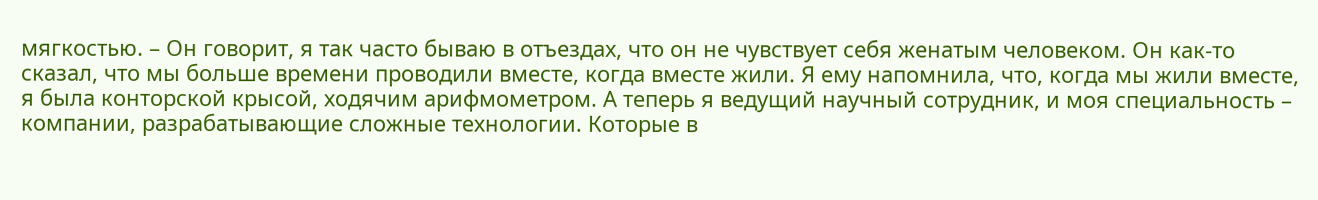мягкостью. – Он говорит, я так часто бываю в отъездах, что он не чувствует себя женатым человеком. Он как-то сказал, что мы больше времени проводили вместе, когда вместе жили. Я ему напомнила, что, когда мы жили вместе, я была конторской крысой, ходячим арифмометром. А теперь я ведущий научный сотрудник, и моя специальность – компании, разрабатывающие сложные технологии. Которые в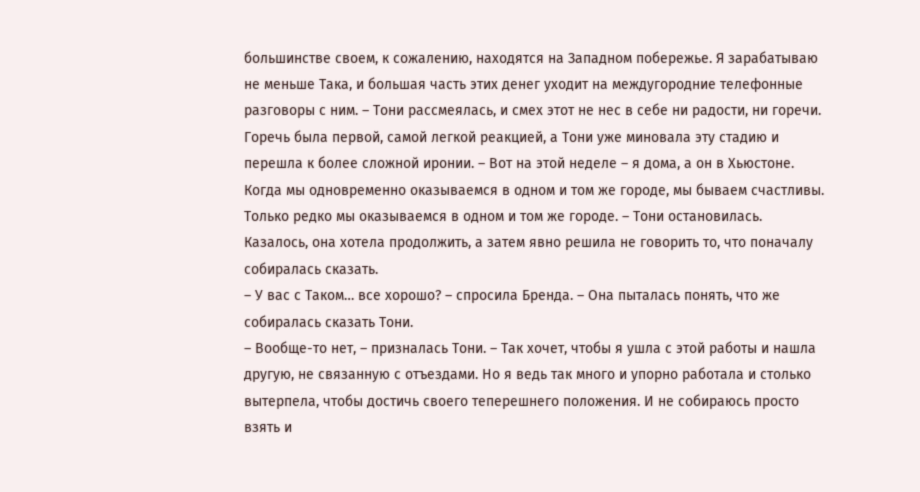большинстве своем, к сожалению, находятся на Западном побережье. Я зарабатываю не меньше Така, и большая часть этих денег уходит на междугородние телефонные разговоры с ним. – Тони рассмеялась, и смех этот не нес в себе ни радости, ни горечи. Горечь была первой, самой легкой реакцией, а Тони уже миновала эту стадию и перешла к более сложной иронии. – Вот на этой неделе – я дома, а он в Хьюстоне. Когда мы одновременно оказываемся в одном и том же городе, мы бываем счастливы. Только редко мы оказываемся в одном и том же городе. – Тони остановилась. Казалось, она хотела продолжить, а затем явно решила не говорить то, что поначалу собиралась сказать.
– У вас с Таком… все хорошо? – спросила Бренда. – Она пыталась понять, что же собиралась сказать Тони.
– Вообще-то нет, – призналась Тони. – Так хочет, чтобы я ушла с этой работы и нашла другую, не связанную с отъездами. Но я ведь так много и упорно работала и столько вытерпела, чтобы достичь своего теперешнего положения. И не собираюсь просто взять и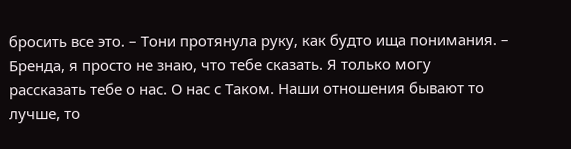бросить все это. – Тони протянула руку, как будто ища понимания. – Бренда, я просто не знаю, что тебе сказать. Я только могу рассказать тебе о нас. О нас с Таком. Наши отношения бывают то лучше, то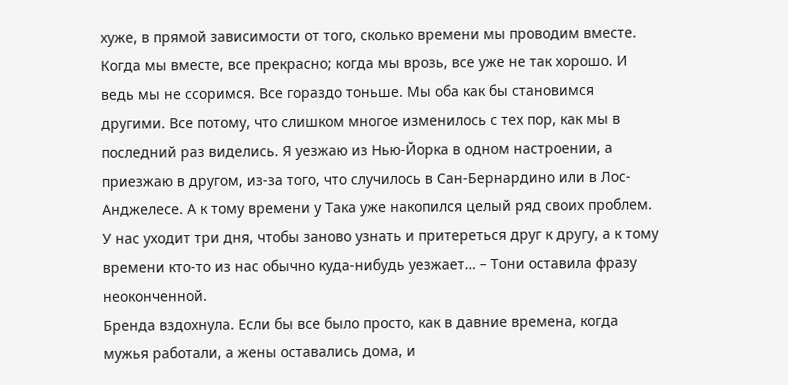хуже, в прямой зависимости от того, сколько времени мы проводим вместе. Когда мы вместе, все прекрасно; когда мы врозь, все уже не так хорошо. И ведь мы не ссоримся. Все гораздо тоньше. Мы оба как бы становимся другими. Все потому, что слишком многое изменилось с тех пор, как мы в последний раз виделись. Я уезжаю из Нью-Йорка в одном настроении, а приезжаю в другом, из-за того, что случилось в Сан-Бернардино или в Лос-Анджелесе. А к тому времени у Така уже накопился целый ряд своих проблем. У нас уходит три дня, чтобы заново узнать и притереться друг к другу, а к тому времени кто-то из нас обычно куда-нибудь уезжает… – Тони оставила фразу неоконченной.
Бренда вздохнула. Если бы все было просто, как в давние времена, когда мужья работали, а жены оставались дома, и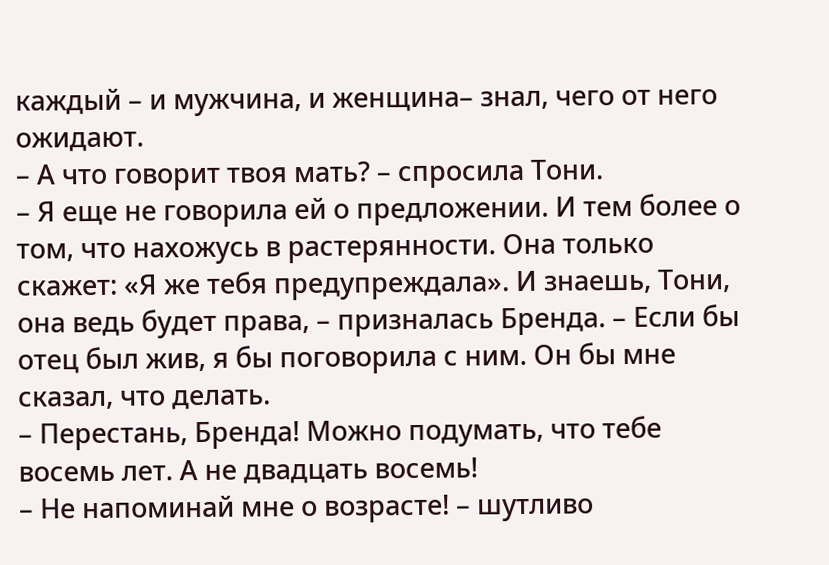каждый – и мужчина, и женщина– знал, чего от него ожидают.
– А что говорит твоя мать? – спросила Тони.
– Я еще не говорила ей о предложении. И тем более о том, что нахожусь в растерянности. Она только скажет: «Я же тебя предупреждала». И знаешь, Тони, она ведь будет права, – призналась Бренда. – Если бы отец был жив, я бы поговорила с ним. Он бы мне сказал, что делать.
– Перестань, Бренда! Можно подумать, что тебе восемь лет. А не двадцать восемь!
– Не напоминай мне о возрасте! – шутливо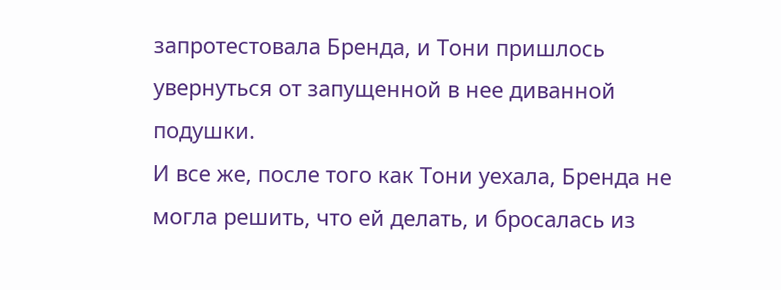запротестовала Бренда, и Тони пришлось увернуться от запущенной в нее диванной подушки.
И все же, после того как Тони уехала, Бренда не могла решить, что ей делать, и бросалась из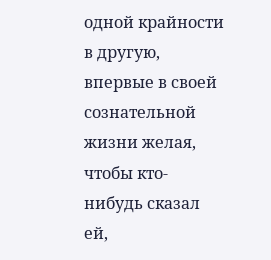одной крайности в другую, впервые в своей сознательной жизни желая, чтобы кто-нибудь сказал ей,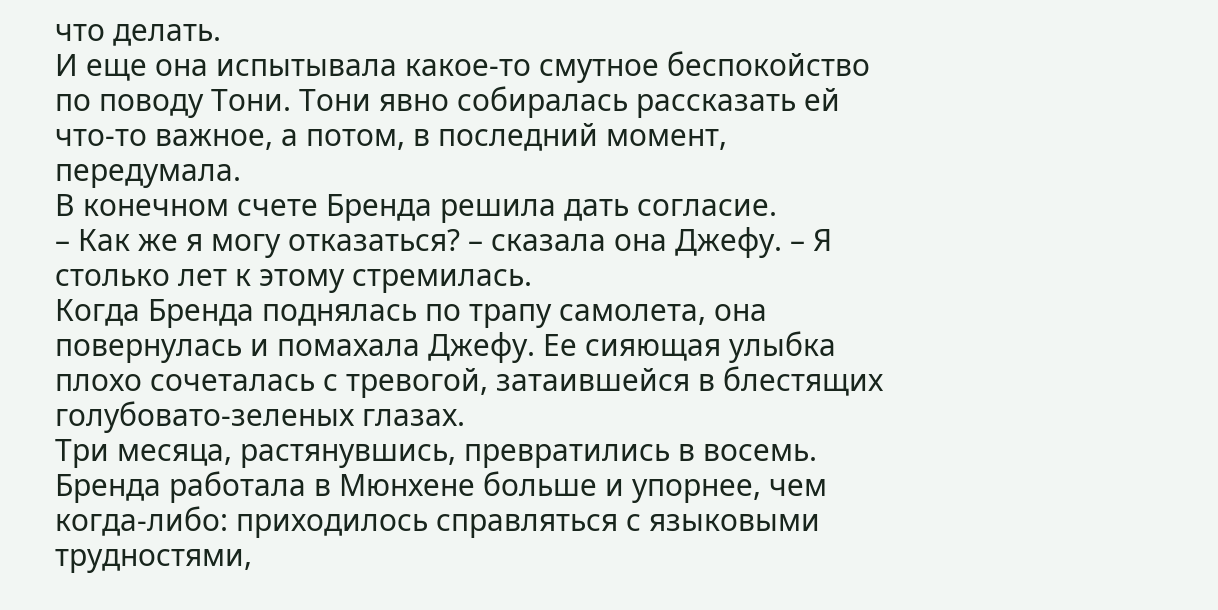что делать.
И еще она испытывала какое-то смутное беспокойство по поводу Тони. Тони явно собиралась рассказать ей что-то важное, а потом, в последний момент, передумала.
В конечном счете Бренда решила дать согласие.
– Как же я могу отказаться? – сказала она Джефу. – Я столько лет к этому стремилась.
Когда Бренда поднялась по трапу самолета, она повернулась и помахала Джефу. Ее сияющая улыбка плохо сочеталась с тревогой, затаившейся в блестящих голубовато-зеленых глазах.
Три месяца, растянувшись, превратились в восемь. Бренда работала в Мюнхене больше и упорнее, чем когда-либо: приходилось справляться с языковыми трудностями,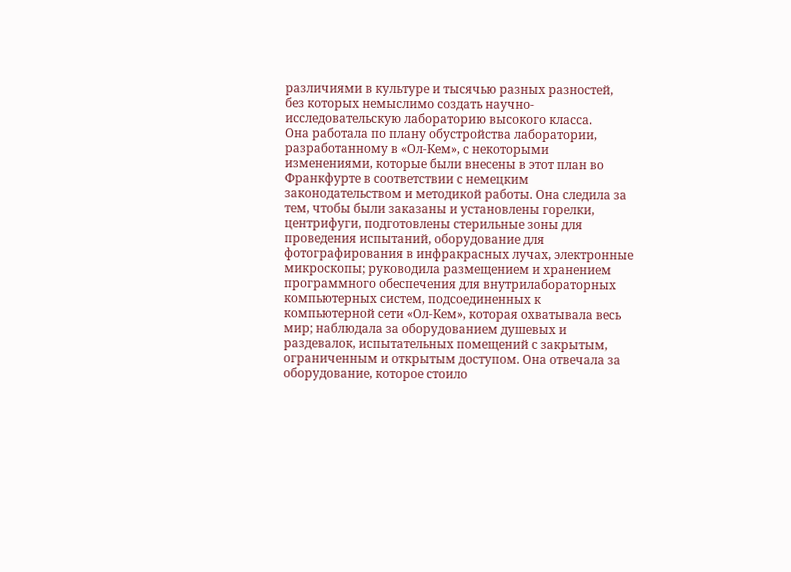различиями в культуре и тысячью разных разностей, без которых немыслимо создать научно-исследовательскую лабораторию высокого класса.
Она работала по плану обустройства лаборатории, разработанному в «Ол-Кем», с некоторыми изменениями, которые были внесены в этот план во Франкфурте в соответствии с немецким законодательством и методикой работы. Она следила за тем, чтобы были заказаны и установлены горелки, центрифуги, подготовлены стерильные зоны для проведения испытаний, оборудование для фотографирования в инфракрасных лучах, электронные микроскопы; руководила размещением и хранением программного обеспечения для внутрилабораторных компьютерных систем, подсоединенных к компьютерной сети «Ол-Кем», которая охватывала весь мир; наблюдала за оборудованием душевых и раздевалок, испытательных помещений с закрытым, ограниченным и открытым доступом. Она отвечала за оборудование, которое стоило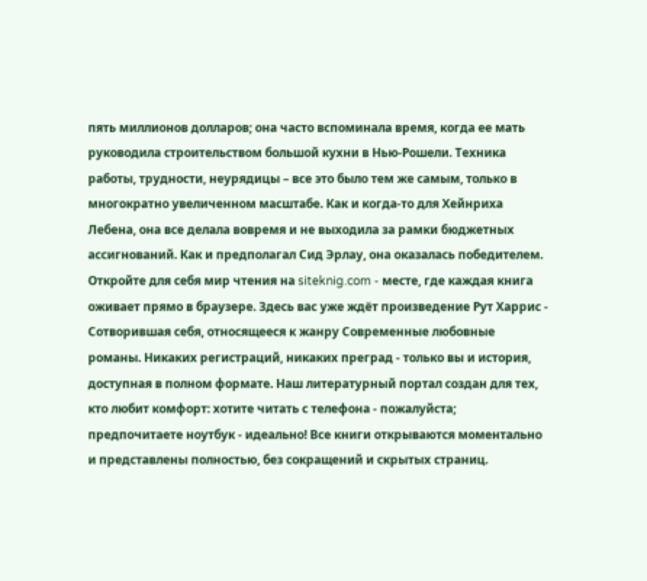пять миллионов долларов; она часто вспоминала время, когда ее мать руководила строительством большой кухни в Нью-Рошели. Техника работы, трудности, неурядицы – все это было тем же самым, только в многократно увеличенном масштабе. Как и когда-то для Хейнриха Лебена, она все делала вовремя и не выходила за рамки бюджетных ассигнований. Как и предполагал Сид Эрлау, она оказалась победителем.
Откройте для себя мир чтения на siteknig.com - месте, где каждая книга оживает прямо в браузере. Здесь вас уже ждёт произведение Рут Харрис - Сотворившая себя, относящееся к жанру Современные любовные романы. Никаких регистраций, никаких преград - только вы и история, доступная в полном формате. Наш литературный портал создан для тех, кто любит комфорт: хотите читать с телефона - пожалуйста; предпочитаете ноутбук - идеально! Все книги открываются моментально и представлены полностью, без сокращений и скрытых страниц.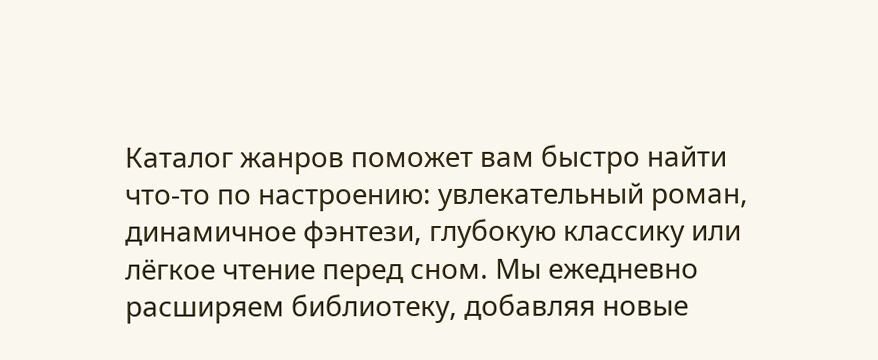Каталог жанров поможет вам быстро найти что-то по настроению: увлекательный роман, динамичное фэнтези, глубокую классику или лёгкое чтение перед сном. Мы ежедневно расширяем библиотеку, добавляя новые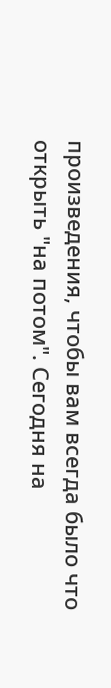произведения, чтобы вам всегда было что открыть "на потом". Сегодня на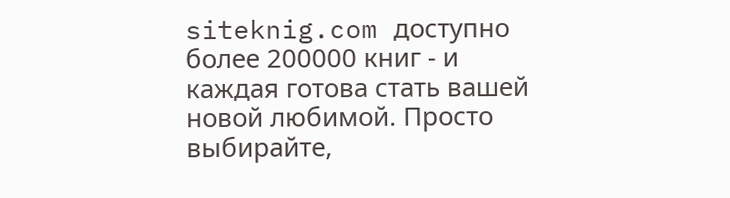siteknig.com доступно более 200000 книг - и каждая готова стать вашей новой любимой. Просто выбирайте,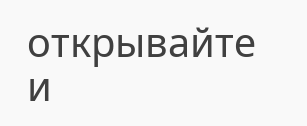открывайте и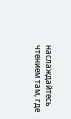наслаждайтесь чтением там, где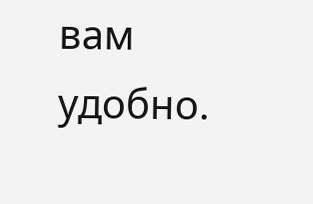вам удобно.